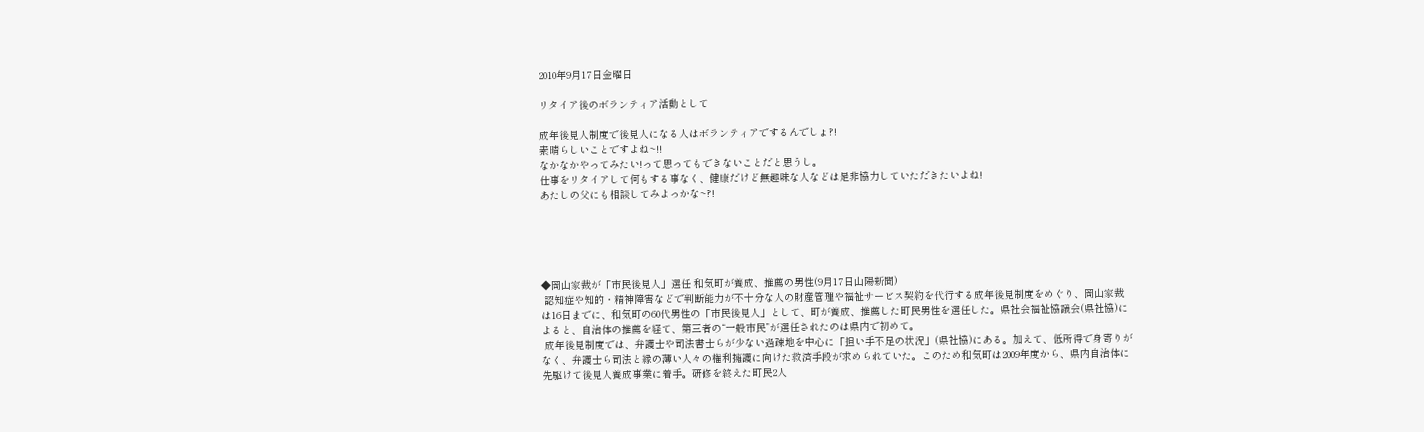2010年9月17日金曜日

リタイア後のボランティア活動として

成年後見人制度で後見人になる人はボランティアでするんでしょ?!
素晴らしいことですよね~!!
なかなかやってみたい!って思ってもできないことだと思うし。
仕事をリタイアして何もする事なく、健康だけど無趣味な人などは是非協力していただきたいよね!
あたしの父にも相談してみよっかな~?!





◆岡山家裁が「市民後見人」選任 和気町が養成、推薦の男性(9月17日山陽新聞)
 認知症や知的・精神障害などで判断能力が不十分な人の財産管理や福祉サービス契約を代行する成年後見制度をめぐり、岡山家裁は16日までに、和気町の60代男性の「市民後見人」として、町が養成、推薦した町民男性を選任した。県社会福祉協議会(県社協)によると、自治体の推薦を経て、第三者の“一般市民”が選任されたのは県内で初めて。
 成年後見制度では、弁護士や司法書士らが少ない過疎地を中心に「担い手不足の状況」(県社協)にある。加えて、低所得で身寄りがなく、弁護士ら司法と縁の薄い人々の権利擁護に向けた救済手段が求められていた。このため和気町は2009年度から、県内自治体に先駆けて後見人養成事業に着手。研修を終えた町民2人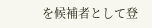を候補者として登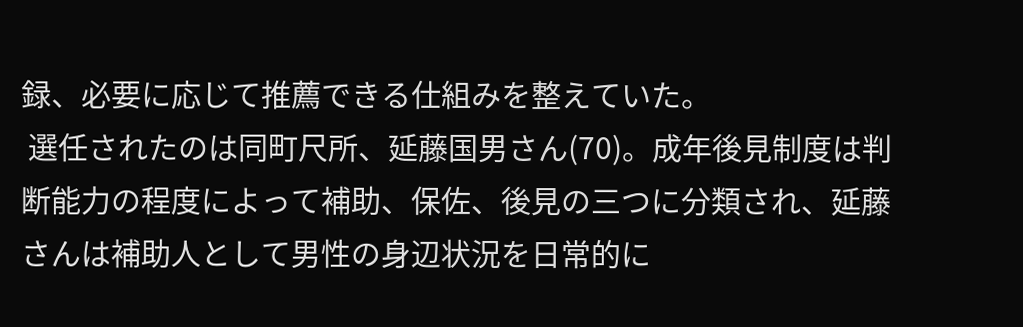録、必要に応じて推薦できる仕組みを整えていた。
 選任されたのは同町尺所、延藤国男さん(70)。成年後見制度は判断能力の程度によって補助、保佐、後見の三つに分類され、延藤さんは補助人として男性の身辺状況を日常的に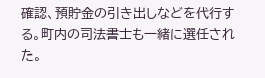確認、預貯金の引き出しなどを代行する。町内の司法書士も一緒に選任された。